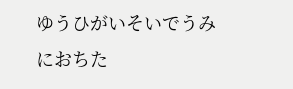ゆうひがいそいでうみにおちた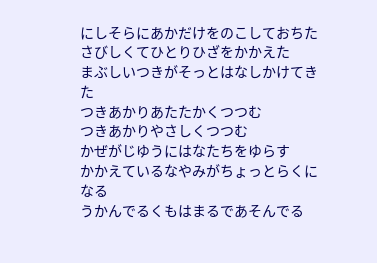にしそらにあかだけをのこしておちた
さびしくてひとりひざをかかえた
まぶしいつきがそっとはなしかけてきた
つきあかりあたたかくつつむ
つきあかりやさしくつつむ
かぜがじゆうにはなたちをゆらす
かかえているなやみがちょっとらくになる
うかんでるくもはまるであそんでる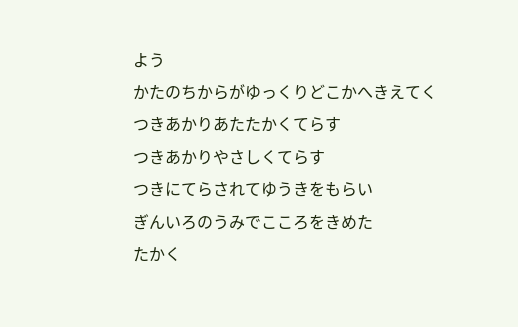よう
かたのちからがゆっくりどこかへきえてく
つきあかりあたたかくてらす
つきあかりやさしくてらす
つきにてらされてゆうきをもらい
ぎんいろのうみでこころをきめた
たかく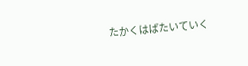たかくはばたいていく